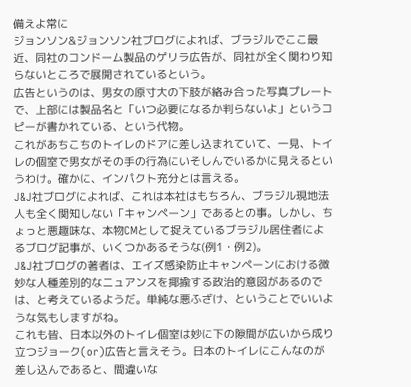備えよ常に
ジョンソン&ジョンソン社ブログによれば、ブラジルでここ最近、同社のコンドーム製品のゲリラ広告が、同社が全く関わり知らないところで展開されているという。
広告というのは、男女の原寸大の下肢が絡み合った写真プレートで、上部には製品名と「いつ必要になるか判らないよ」というコピーが書かれている、という代物。
これがあちこちのトイレのドアに差し込まれていて、一見、トイレの個室で男女がその手の行為にいそしんでいるかに見えるというわけ。確かに、インパクト充分とは言える。
J&J社ブログによれば、これは本社はもちろん、ブラジル現地法人も全く関知しない「キャンペーン」であるとの事。しかし、ちょっと悪趣味な、本物CMとして捉えているブラジル居住者によるブログ記事が、いくつかあるそうな(例1・例2)。
J&J社ブログの著者は、エイズ感染防止キャンペーンにおける微妙な人種差別的なニュアンスを揶揄する政治的意図があるのでは、と考えているようだ。単純な悪ふざけ、ということでいいような気もしますがね。
これも皆、日本以外のトイレ個室は妙に下の隙間が広いから成り立つジョーク(or)広告と言えそう。日本のトイレにこんなのが差し込んであると、間違いな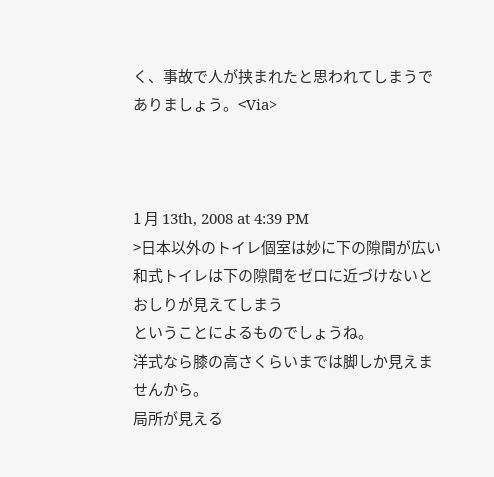く、事故で人が挟まれたと思われてしまうでありましょう。<Via>



1 月 13th, 2008 at 4:39 PM
>日本以外のトイレ個室は妙に下の隙間が広い
和式トイレは下の隙間をゼロに近づけないとおしりが見えてしまう
ということによるものでしょうね。
洋式なら膝の高さくらいまでは脚しか見えませんから。
局所が見える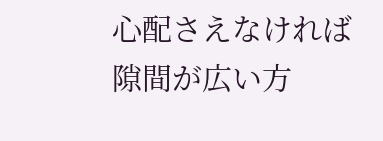心配さえなければ隙間が広い方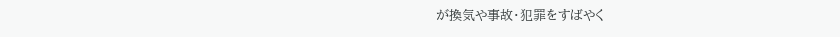が換気や事故・犯罪をすばやく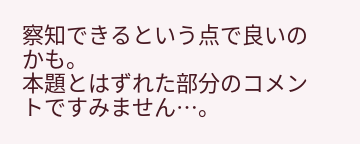察知できるという点で良いのかも。
本題とはずれた部分のコメントですみません…。